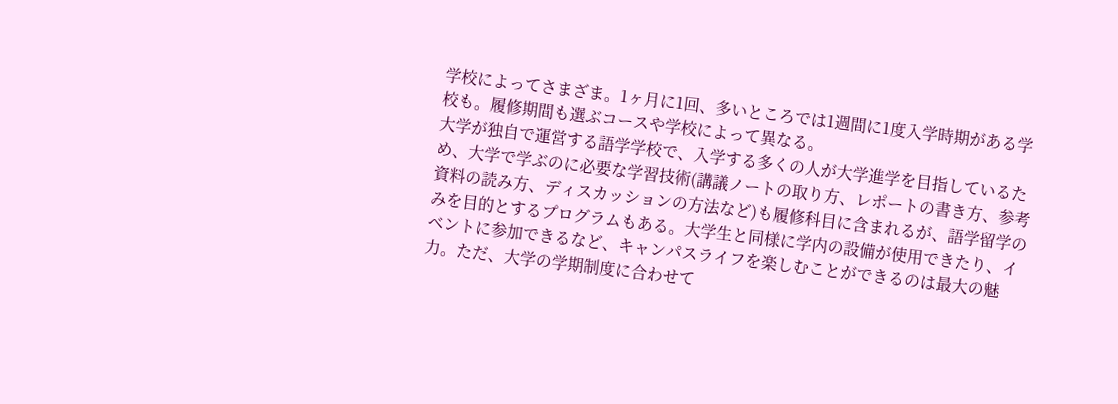学校によってさまざま。1ヶ月に1回、多いところでは1週間に1度入学時期がある学校も。履修期間も選ぶコースや学校によって異なる。
大学が独自で運営する語学学校で、入学する多くの人が大学進学を目指しているため、大学で学ぶのに必要な学習技術(講議ノートの取り方、レポートの書き方、参考資料の読み方、ディスカッションの方法など)も履修科目に含まれるが、語学留学のみを目的とするプログラムもある。大学生と同様に学内の設備が使用できたり、イベントに参加できるなど、キャンパスライフを楽しむことができるのは最大の魅力。ただ、大学の学期制度に合わせて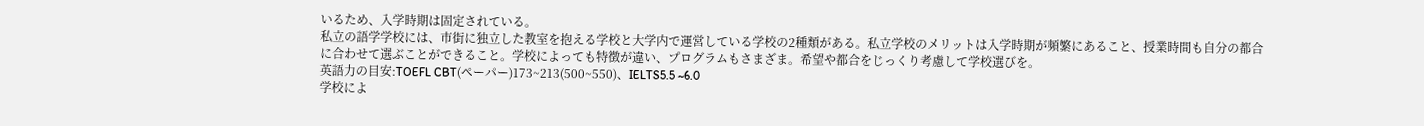いるため、入学時期は固定されている。
私立の語学学校には、市街に独立した教室を抱える学校と大学内で運営している学校の2種類がある。私立学校のメリットは入学時期が頻繁にあること、授業時間も自分の都合に合わせて選ぶことができること。学校によっても特徴が違い、プログラムもさまざま。希望や都合をじっくり考慮して学校選びを。
英語力の目安:TOEFL CBT(ペーパー)173~213(500~550)、IELTS5.5 ~6.0
学校によ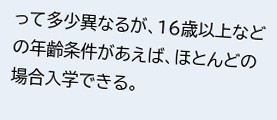って多少異なるが、16歳以上などの年齢条件があえば、ほとんどの場合入学できる。